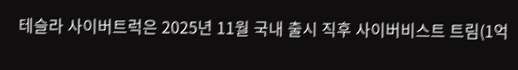테슬라 사이버트럭은 2025년 11월 국내 출시 직후 사이버비스트 트림(1억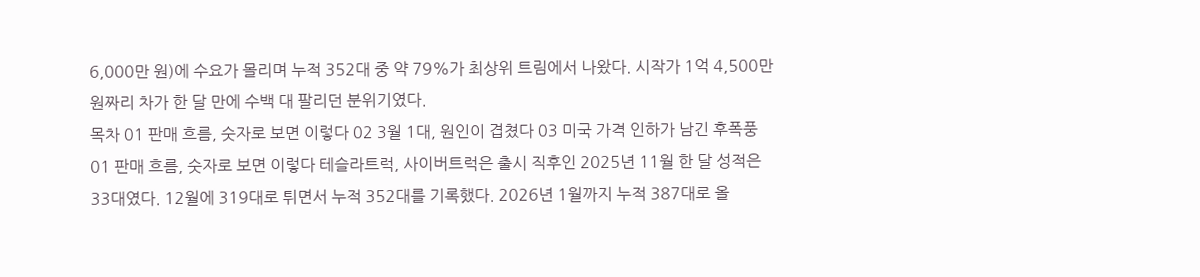6,000만 원)에 수요가 몰리며 누적 352대 중 약 79%가 최상위 트림에서 나왔다. 시작가 1억 4,500만 원짜리 차가 한 달 만에 수백 대 팔리던 분위기였다.
목차 01 판매 흐름, 숫자로 보면 이렇다 02 3월 1대, 원인이 겹쳤다 03 미국 가격 인하가 남긴 후폭풍 01 판매 흐름, 숫자로 보면 이렇다 테슬라트럭, 사이버트럭은 출시 직후인 2025년 11월 한 달 성적은 33대였다. 12월에 319대로 튀면서 누적 352대를 기록했다. 2026년 1월까지 누적 387대로 올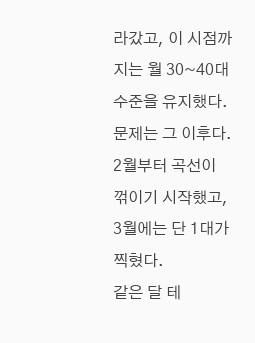라갔고, 이 시점까지는 월 30~40대 수준을 유지했다. 문제는 그 이후다. 2월부터 곡선이 꺾이기 시작했고, 3월에는 단 1대가 찍혔다.
같은 달 테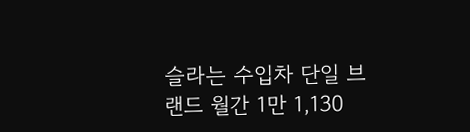슬라는 수입차 단일 브랜드 월간 1만 1,130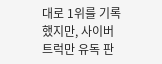대로 1위를 기록했지만, 사이버트럭만 유독 판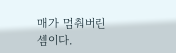매가 멈춰버린 셈이다.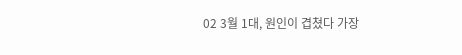02 3월 1대, 원인이 겹쳤다 가장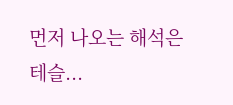먼저 나오는 해석은 테슬...